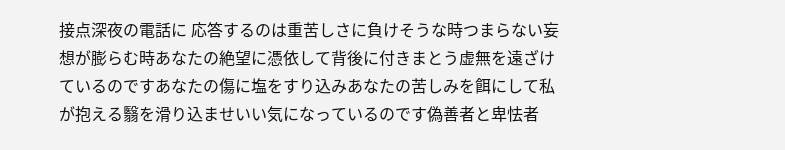接点深夜の電話に 応答するのは重苦しさに負けそうな時つまらない妄想が膨らむ時あなたの絶望に憑依して背後に付きまとう虚無を遠ざけているのですあなたの傷に塩をすり込みあなたの苦しみを餌にして私が抱える翳を滑り込ませいい気になっているのです偽善者と卑怯者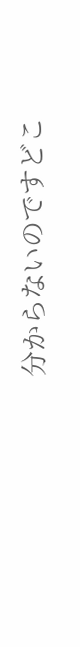分からないのですどこ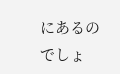にあるのでしょ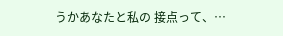うかあなたと私の 接点って、…